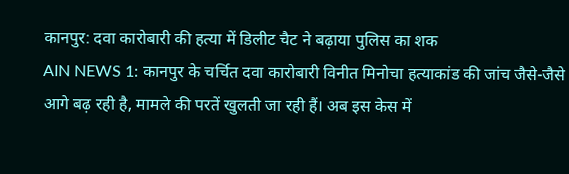कानपुर: दवा कारोबारी की हत्या में डिलीट चैट ने बढ़ाया पुलिस का शक
AIN NEWS 1: कानपुर के चर्चित दवा कारोबारी विनीत मिनोचा हत्याकांड की जांच जैसे-जैसे आगे बढ़ रही है, मामले की परतें खुलती जा रही हैं। अब इस केस में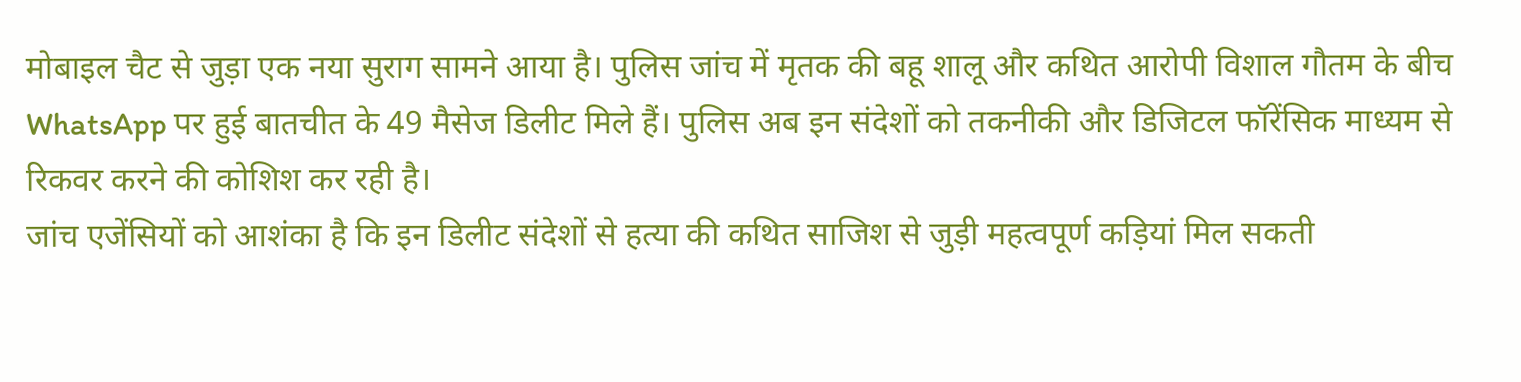मोबाइल चैट से जुड़ा एक नया सुराग सामने आया है। पुलिस जांच में मृतक की बहू शालू और कथित आरोपी विशाल गौतम के बीच WhatsApp पर हुई बातचीत के 49 मैसेज डिलीट मिले हैं। पुलिस अब इन संदेशों को तकनीकी और डिजिटल फॉरेंसिक माध्यम से रिकवर करने की कोशिश कर रही है।
जांच एजेंसियों को आशंका है कि इन डिलीट संदेशों से हत्या की कथित साजिश से जुड़ी महत्वपूर्ण कड़ियां मिल सकती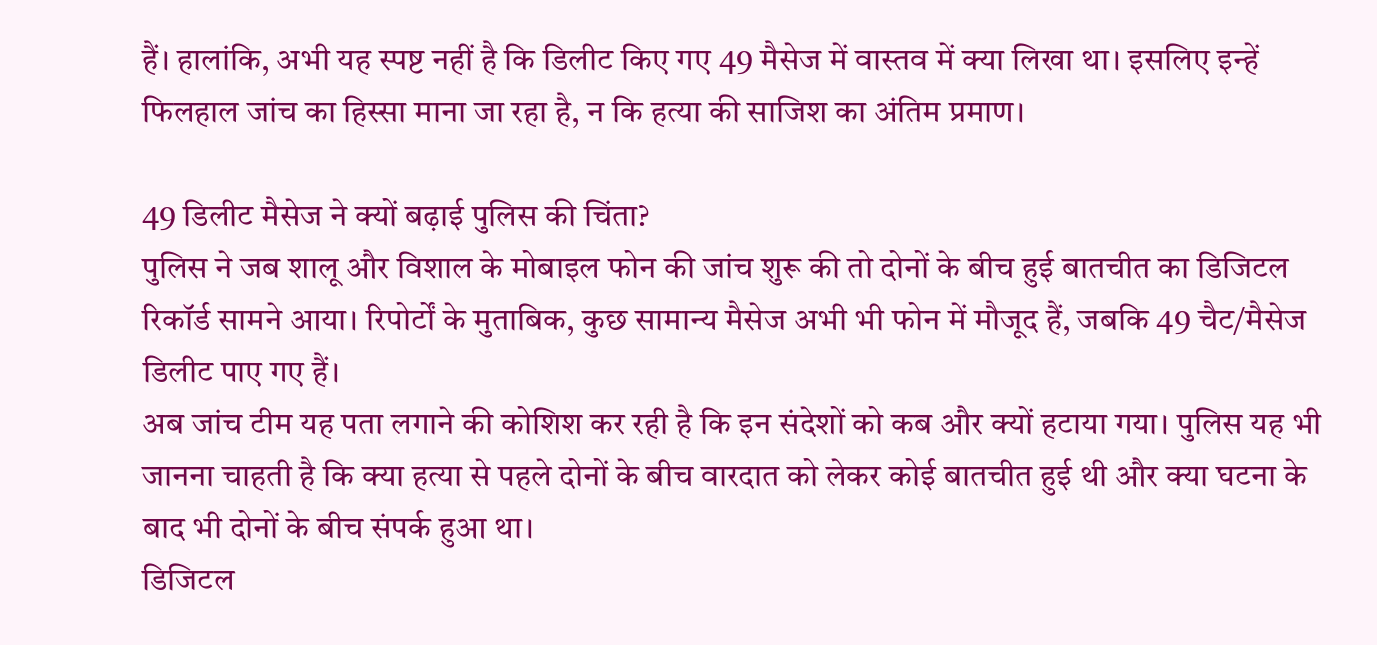हैं। हालांकि, अभी यह स्पष्ट नहीं है कि डिलीट किए गए 49 मैसेज में वास्तव में क्या लिखा था। इसलिए इन्हें फिलहाल जांच का हिस्सा माना जा रहा है, न कि हत्या की साजिश का अंतिम प्रमाण।

49 डिलीट मैसेज ने क्यों बढ़ाई पुलिस की चिंता?
पुलिस ने जब शालू और विशाल के मोबाइल फोन की जांच शुरू की तो दोनों के बीच हुई बातचीत का डिजिटल रिकॉर्ड सामने आया। रिपोर्टों के मुताबिक, कुछ सामान्य मैसेज अभी भी फोन में मौजूद हैं, जबकि 49 चैट/मैसेज डिलीट पाए गए हैं।
अब जांच टीम यह पता लगाने की कोशिश कर रही है कि इन संदेशों को कब और क्यों हटाया गया। पुलिस यह भी जानना चाहती है कि क्या हत्या से पहले दोनों के बीच वारदात को लेकर कोई बातचीत हुई थी और क्या घटना के बाद भी दोनों के बीच संपर्क हुआ था।
डिजिटल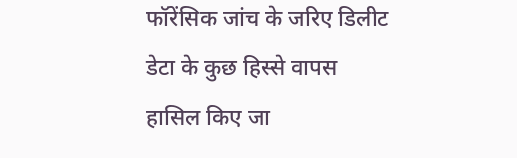फॉरेंसिक जांच के जरिए डिलीट डेटा के कुछ हिस्से वापस हासिल किए जा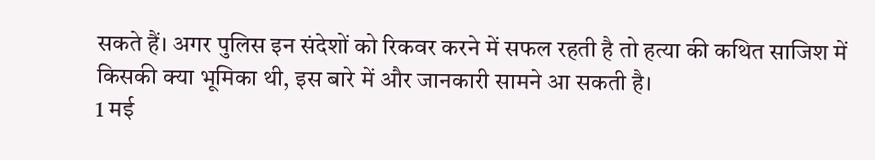सकते हैं। अगर पुलिस इन संदेशों को रिकवर करने में सफल रहती है तो हत्या की कथित साजिश में किसकी क्या भूमिका थी, इस बारे में और जानकारी सामने आ सकती है।
1 मई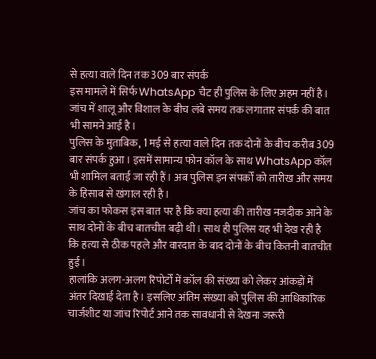से हत्या वाले दिन तक 309 बार संपर्क
इस मामले में सिर्फ WhatsApp चैट ही पुलिस के लिए अहम नहीं है। जांच में शालू और विशाल के बीच लंबे समय तक लगातार संपर्क की बात भी सामने आई है।
पुलिस के मुताबिक, 1 मई से हत्या वाले दिन तक दोनों के बीच करीब 309 बार संपर्क हुआ। इसमें सामान्य फोन कॉल के साथ WhatsApp कॉल भी शामिल बताई जा रही हैं। अब पुलिस इन संपर्कों को तारीख और समय के हिसाब से खंगाल रही है।
जांच का फोकस इस बात पर है कि क्या हत्या की तारीख नजदीक आने के साथ दोनों के बीच बातचीत बढ़ी थी। साथ ही पुलिस यह भी देख रही है कि हत्या से ठीक पहले और वारदात के बाद दोनों के बीच कितनी बातचीत हुई।
हालांकि अलग-अलग रिपोर्टों में कॉल की संख्या को लेकर आंकड़ों में अंतर दिखाई देता है। इसलिए अंतिम संख्या को पुलिस की आधिकारिक चार्जशीट या जांच रिपोर्ट आने तक सावधानी से देखना जरूरी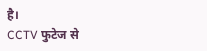है।
CCTV फुटेज से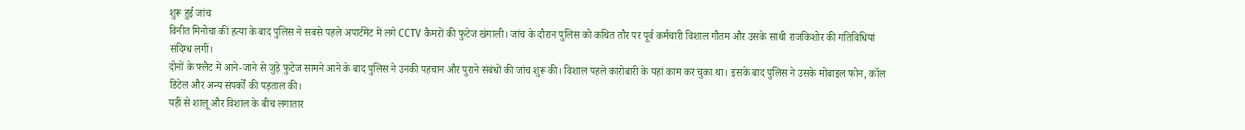शुरू हुई जांच
विनीत मिनोचा की हत्या के बाद पुलिस ने सबसे पहले अपार्टमेंट में लगे CCTV कैमरों की फुटेज खंगाली। जांच के दौरान पुलिस को कथित तौर पर पूर्व कर्मचारी विशाल गौतम और उसके साथी राजकिशोर की गतिविधियां संदिग्ध लगीं।
दोनों के फ्लैट में आने-जाने से जुड़े फुटेज सामने आने के बाद पुलिस ने उनकी पहचान और पुराने संबंधों की जांच शुरू की। विशाल पहले कारोबारी के यहां काम कर चुका था। इसके बाद पुलिस ने उसके मोबाइल फोन, कॉल डिटेल और अन्य संपर्कों की पड़ताल की।
यहीं से शालू और विशाल के बीच लगातार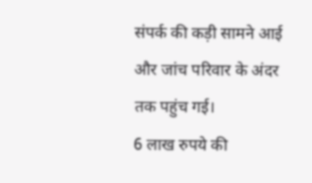संपर्क की कड़ी सामने आई और जांच परिवार के अंदर तक पहुंच गई।
6 लाख रुपये की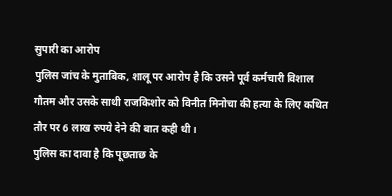सुपारी का आरोप
पुलिस जांच के मुताबिक, शालू पर आरोप है कि उसने पूर्व कर्मचारी विशाल गौतम और उसके साथी राजकिशोर को विनीत मिनोचा की हत्या के लिए कथित तौर पर 6 लाख रुपये देने की बात कही थी।
पुलिस का दावा है कि पूछताछ के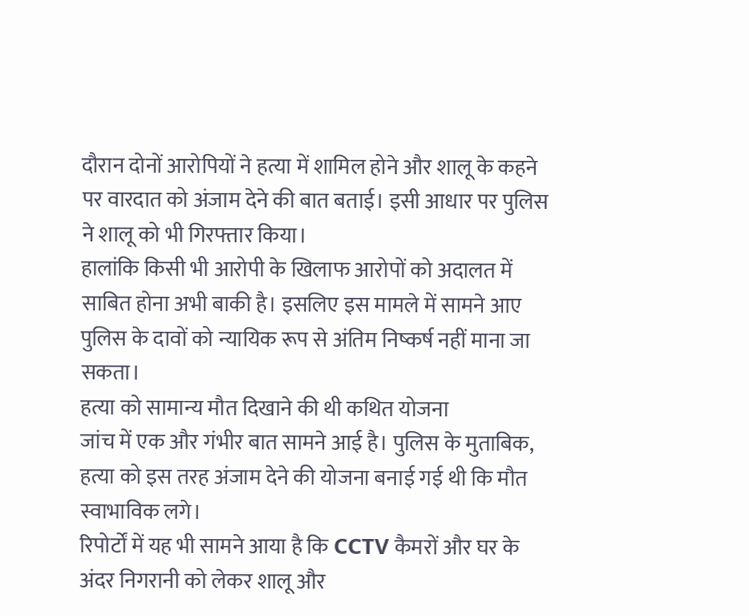दौरान दोनों आरोपियों ने हत्या में शामिल होने और शालू के कहने पर वारदात को अंजाम देने की बात बताई। इसी आधार पर पुलिस ने शालू को भी गिरफ्तार किया।
हालांकि किसी भी आरोपी के खिलाफ आरोपों को अदालत में साबित होना अभी बाकी है। इसलिए इस मामले में सामने आए पुलिस के दावों को न्यायिक रूप से अंतिम निष्कर्ष नहीं माना जा सकता।
हत्या को सामान्य मौत दिखाने की थी कथित योजना
जांच में एक और गंभीर बात सामने आई है। पुलिस के मुताबिक, हत्या को इस तरह अंजाम देने की योजना बनाई गई थी कि मौत स्वाभाविक लगे।
रिपोर्टों में यह भी सामने आया है कि CCTV कैमरों और घर के अंदर निगरानी को लेकर शालू और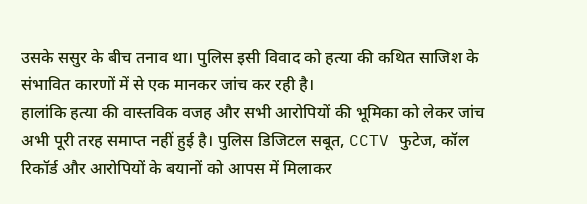उसके ससुर के बीच तनाव था। पुलिस इसी विवाद को हत्या की कथित साजिश के संभावित कारणों में से एक मानकर जांच कर रही है।
हालांकि हत्या की वास्तविक वजह और सभी आरोपियों की भूमिका को लेकर जांच अभी पूरी तरह समाप्त नहीं हुई है। पुलिस डिजिटल सबूत, CCTV फुटेज, कॉल रिकॉर्ड और आरोपियों के बयानों को आपस में मिलाकर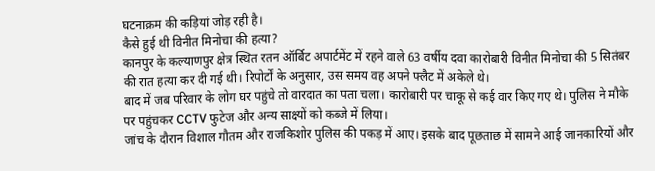घटनाक्रम की कड़ियां जोड़ रही है।
कैसे हुई थी विनीत मिनोचा की हत्या?
कानपुर के कल्याणपुर क्षेत्र स्थित रतन ऑर्बिट अपार्टमेंट में रहने वाले 63 वर्षीय दवा कारोबारी विनीत मिनोचा की 5 सितंबर की रात हत्या कर दी गई थी। रिपोर्टों के अनुसार, उस समय वह अपने फ्लैट में अकेले थे।
बाद में जब परिवार के लोग घर पहुंचे तो वारदात का पता चला। कारोबारी पर चाकू से कई वार किए गए थे। पुलिस ने मौके पर पहुंचकर CCTV फुटेज और अन्य साक्ष्यों को कब्जे में लिया।
जांच के दौरान विशाल गौतम और राजकिशोर पुलिस की पकड़ में आए। इसके बाद पूछताछ में सामने आई जानकारियों और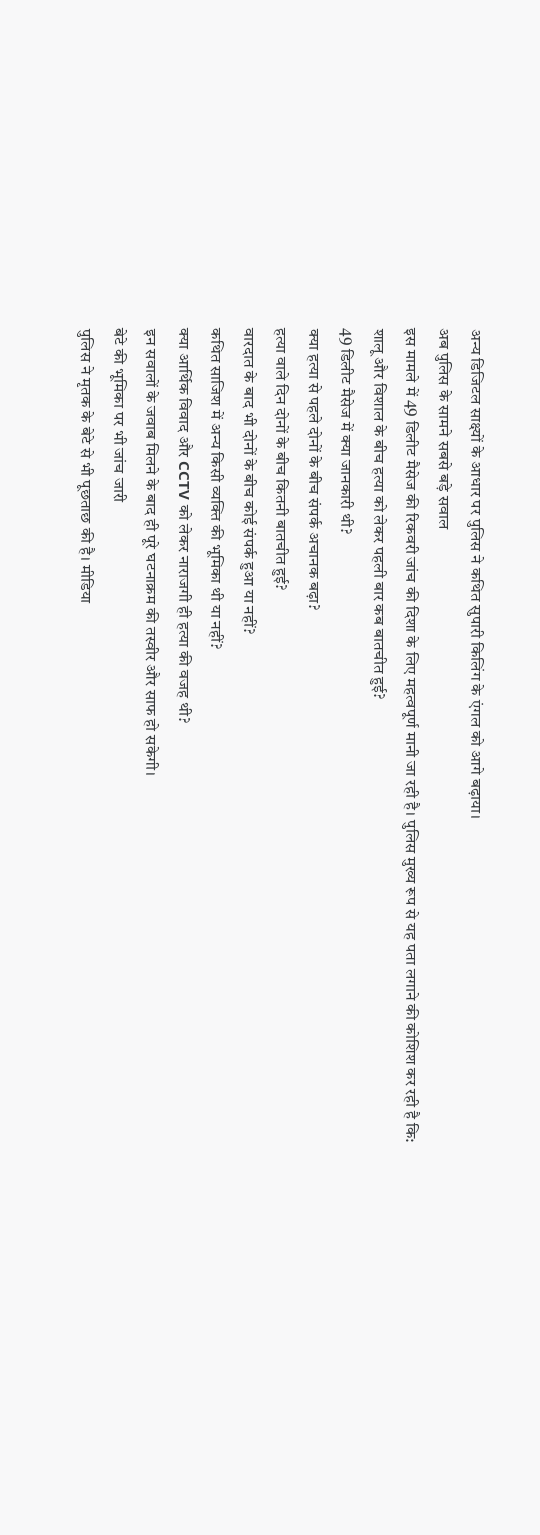अन्य डिजिटल साक्ष्यों के आधार पर पुलिस ने कथित सुपारी किलिंग के एंगल को आगे बढ़ाया।
अब पुलिस के सामने सबसे बड़े सवाल
इस मामले में 49 डिलीट मैसेज की रिकवरी जांच की दिशा के लिए महत्वपूर्ण मानी जा रही है। पुलिस मुख्य रूप से यह पता लगाने की कोशिश कर रही है कि:
शालू और विशाल के बीच हत्या को लेकर पहली बार कब बातचीत हुई?
49 डिलीट मैसेज में क्या जानकारी थी?
क्या हत्या से पहले दोनों के बीच संपर्क अचानक बढ़ा?
हत्या वाले दिन दोनों के बीच कितनी बातचीत हुई?
वारदात के बाद भी दोनों के बीच कोई संपर्क हुआ या नहीं?
कथित साजिश में अन्य किसी व्यक्ति की भूमिका थी या नहीं?
क्या आर्थिक विवाद और CCTV को लेकर नाराजगी ही हत्या की वजह थी?
इन सवालों के जवाब मिलने के बाद ही पूरे घटनाक्रम की तस्वीर और साफ हो सकेगी।
बेटे की भूमिका पर भी जांच जारी
पुलिस ने मृतक के बेटे से भी पूछताछ की है। मीडिया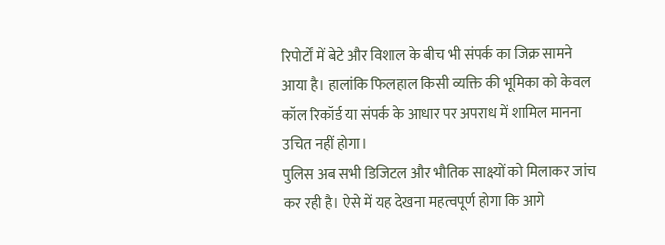रिपोर्टों में बेटे और विशाल के बीच भी संपर्क का जिक्र सामने आया है। हालांकि फिलहाल किसी व्यक्ति की भूमिका को केवल कॉल रिकॉर्ड या संपर्क के आधार पर अपराध में शामिल मानना उचित नहीं होगा।
पुलिस अब सभी डिजिटल और भौतिक साक्ष्यों को मिलाकर जांच कर रही है। ऐसे में यह देखना महत्वपूर्ण होगा कि आगे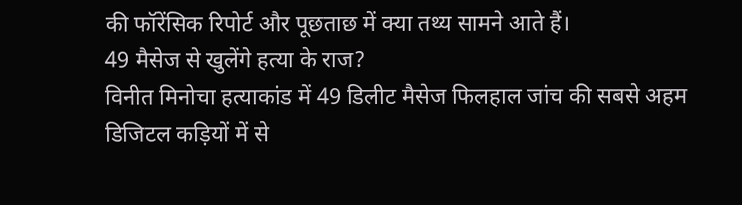की फॉरेंसिक रिपोर्ट और पूछताछ में क्या तथ्य सामने आते हैं।
49 मैसेज से खुलेंगे हत्या के राज?
विनीत मिनोचा हत्याकांड में 49 डिलीट मैसेज फिलहाल जांच की सबसे अहम डिजिटल कड़ियों में से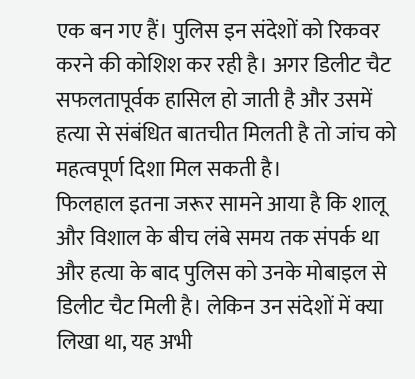एक बन गए हैं। पुलिस इन संदेशों को रिकवर करने की कोशिश कर रही है। अगर डिलीट चैट सफलतापूर्वक हासिल हो जाती है और उसमें हत्या से संबंधित बातचीत मिलती है तो जांच को महत्वपूर्ण दिशा मिल सकती है।
फिलहाल इतना जरूर सामने आया है कि शालू और विशाल के बीच लंबे समय तक संपर्क था और हत्या के बाद पुलिस को उनके मोबाइल से डिलीट चैट मिली है। लेकिन उन संदेशों में क्या लिखा था, यह अभी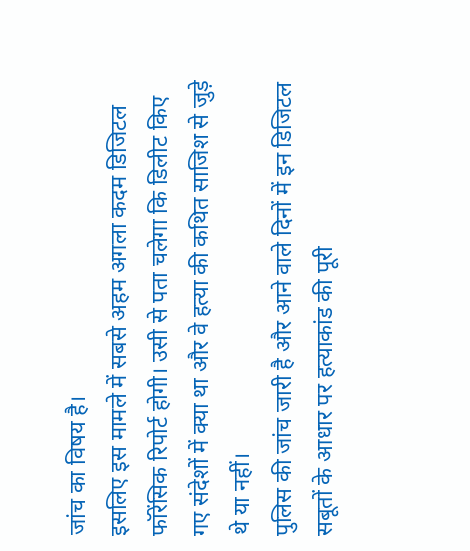जांच का विषय है।
इसलिए इस मामले में सबसे अहम अगला कदम डिजिटल फॉरेंसिक रिपोर्ट होगी। उसी से पता चलेगा कि डिलीट किए गए संदेशों में क्या था और वे हत्या की कथित साजिश से जुड़े थे या नहीं।
पुलिस की जांच जारी है और आने वाले दिनों में इन डिजिटल सबूतों के आधार पर हत्याकांड की पूरी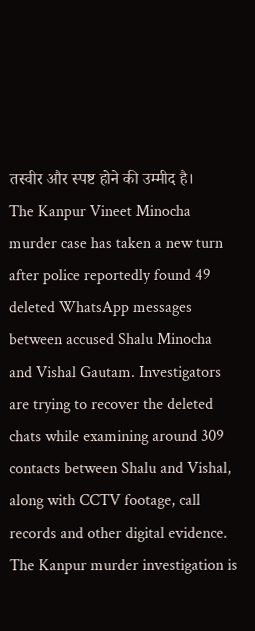तस्वीर और स्पष्ट होने की उम्मीद है।
The Kanpur Vineet Minocha murder case has taken a new turn after police reportedly found 49 deleted WhatsApp messages between accused Shalu Minocha and Vishal Gautam. Investigators are trying to recover the deleted chats while examining around 309 contacts between Shalu and Vishal, along with CCTV footage, call records and other digital evidence. The Kanpur murder investigation is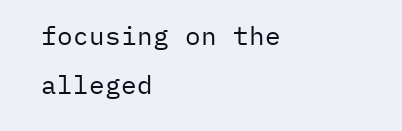focusing on the alleged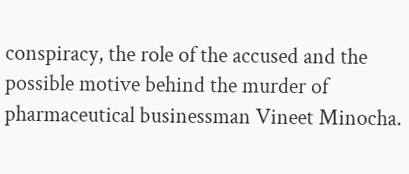conspiracy, the role of the accused and the possible motive behind the murder of pharmaceutical businessman Vineet Minocha.